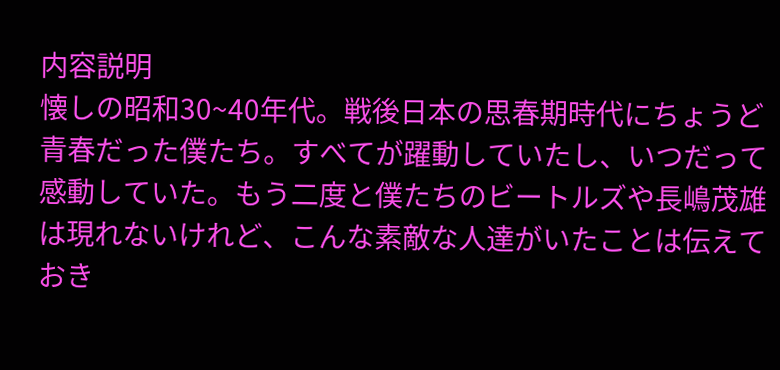内容説明
懐しの昭和30~40年代。戦後日本の思春期時代にちょうど青春だった僕たち。すべてが躍動していたし、いつだって感動していた。もう二度と僕たちのビートルズや長嶋茂雄は現れないけれど、こんな素敵な人達がいたことは伝えておき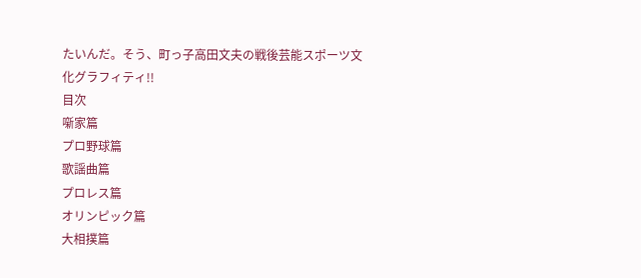たいんだ。そう、町っ子高田文夫の戦後芸能スポーツ文化グラフィティ!!
目次
噺家篇
プロ野球篇
歌謡曲篇
プロレス篇
オリンピック篇
大相撲篇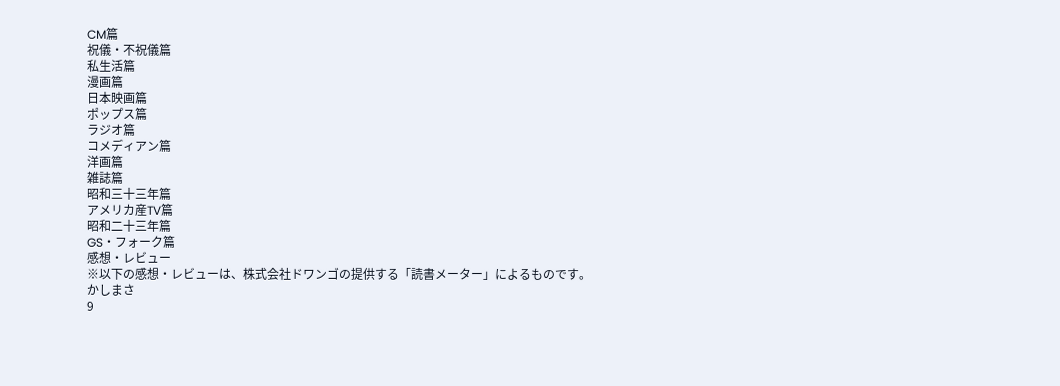CM篇
祝儀・不祝儀篇
私生活篇
漫画篇
日本映画篇
ポップス篇
ラジオ篇
コメディアン篇
洋画篇
雑誌篇
昭和三十三年篇
アメリカ産TV篇
昭和二十三年篇
GS・フォーク篇
感想・レビュー
※以下の感想・レビューは、株式会社ドワンゴの提供する「読書メーター」によるものです。
かしまさ
9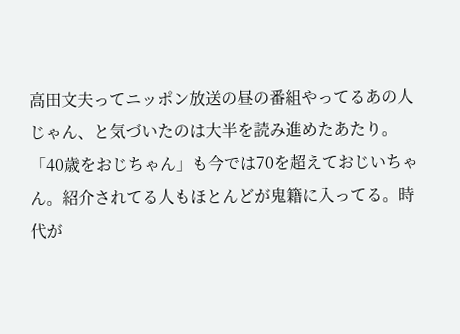高田文夫ってニッポン放送の昼の番組やってるあの人じゃん、と気づいたのは大半を読み進めたあたり。「40歳をおじちゃん」も今では70を超えておじいちゃん。紹介されてる人もほとんどが鬼籍に入ってる。時代が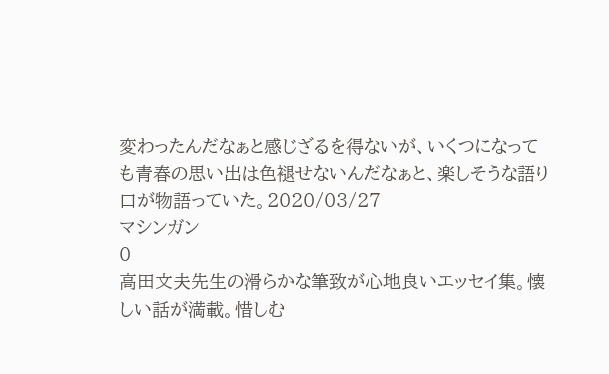変わったんだなぁと感じざるを得ないが、いくつになっても青春の思い出は色褪せないんだなぁと、楽しそうな語り口が物語っていた。2020/03/27
マシンガン
0
高田文夫先生の滑らかな筆致が心地良いエッセイ集。懐しい話が満載。惜しむ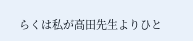らくは私が高田先生よりひと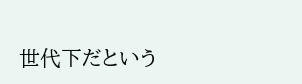世代下だという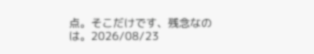点。そこだけです、残念なのは。2026/08/23